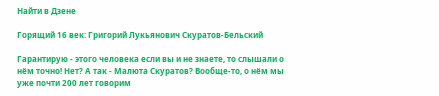Найти в Дзене

Горящий 16 век: Григорий Лукьянович Скуратов-Бельский

Гарантирую - этого человека если вы и не знаете, то слышали о нём точно! Нет? А так - Малюта Скуратов? Вообще-то, о нём мы уже почти 200 лет говорим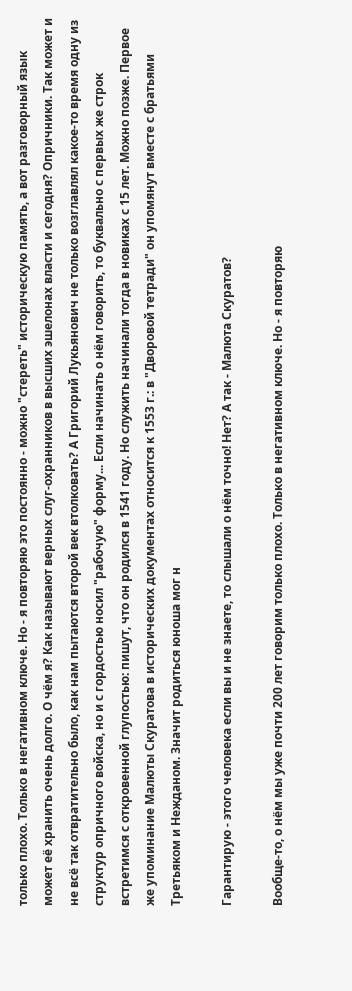только плохо. Только в негативном ключе. Но - я повторяю это постоянно - можно "стереть" историческую память, а вот разговорный язык может её хранить очень долго. О чём я? Как называют верных слуг-охранников в высших эшелонах власти и сегодня? Опричники. Так может и не всё так отвратительно было, как нам пытаются второй век втолковать? А Григорий Лукьянович не только возглавлял какое-то время одну из структур опричного войска, но и с гордостью носил "рабочую" форму... Если начинать о нём говорить, то буквально с первых же строк встретимся с откровенной глупостью: пишут, что он родился в 1541 году. Но служить начинали тогда в новиках с 15 лет. Можно позже. Первое же упоминание Малюты Скуратова в исторических документах относится к 1553 г.: в "Дворовой тетради" он упомянут вместе с братьями Третьяком и Нежданом. Значит родиться юноша мог н

Гарантирую - этого человека если вы и не знаете, то слышали о нём точно! Нет? А так - Малюта Скуратов?

Вообще-то, о нём мы уже почти 200 лет говорим только плохо. Только в негативном ключе. Но - я повторяю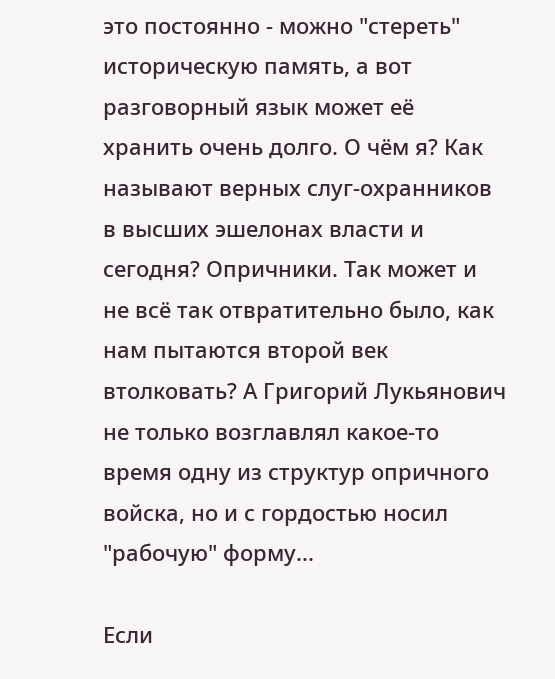это постоянно - можно "стереть" историческую память, а вот разговорный язык может её хранить очень долго. О чём я? Как называют верных слуг-охранников в высших эшелонах власти и сегодня? Опричники. Так может и не всё так отвратительно было, как нам пытаются второй век втолковать? А Григорий Лукьянович не только возглавлял какое-то время одну из структур опричного войска, но и с гордостью носил "рабочую" форму...

Если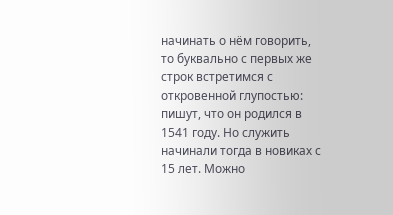начинать о нём говорить, то буквально с первых же строк встретимся с откровенной глупостью: пишут, что он родился в 1541 году. Но служить начинали тогда в новиках с 15 лет. Можно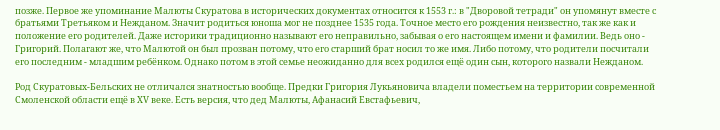позже. Первое же упоминание Малюты Скуратова в исторических документах относится к 1553 г.: в "Дворовой тетради" он упомянут вместе с братьями Третьяком и Нежданом. Значит родиться юноша мог не позднее 1535 года. Точное место его рождения неизвестно, так же как и положение его родителей. Даже историки традиционно называют его неправильно, забывая о его настоящем имени и фамилии. Ведь оно - Григорий. Полагают же, что Малютой он был прозван потому, что его старший брат носил то же имя. Либо потому, что родители посчитали его последним - младшим ребёнком. Однако потом в этой семье неожиданно для всех родился ещё один сын, которого назвали Нежданом.

Род Скуратовых-Бельских не отличался знатностью вообще. Предки Григория Лукьяновича владели поместьем на территории современной Смоленской области ещё в XV веке. Есть версия, что дед Малюты, Афанасий Евстафьевич,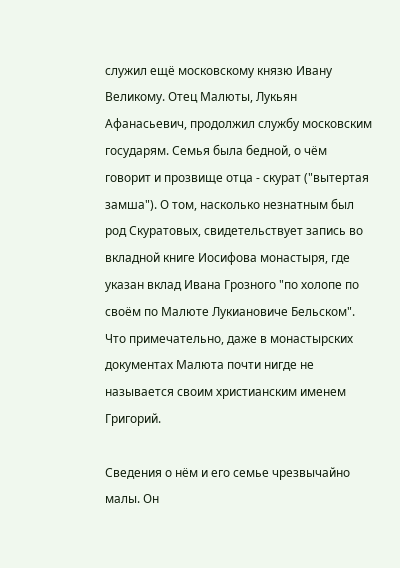служил ещё московскому князю Ивану Великому. Отец Малюты, Лукьян Афанасьевич, продолжил службу московским государям. Семья была бедной, о чём говорит и прозвище отца - скурат ("вытертая замша"). О том, насколько незнатным был род Скуратовых, свидетельствует запись во вкладной книге Иосифова монастыря, где указан вклад Ивана Грозного "по холопе по своём по Малюте Лукиановиче Бельском".  Что примечательно, даже в монастырских документах Малюта почти нигде не называется своим христианским именем Григорий.

Сведения о нём и его семье чрезвычайно малы. Он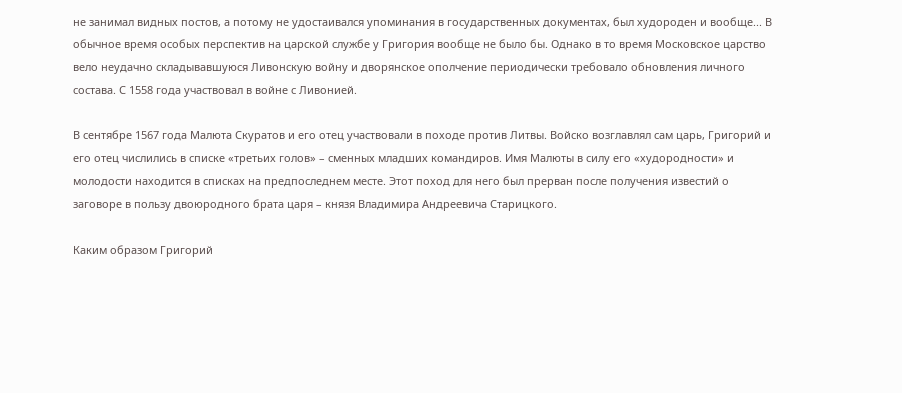не занимал видных постов, а потому не удостаивался упоминания в государственных документах, был худороден и вообще... В обычное время особых перспектив на царской службе у Григория вообще не было бы. Однако в то время Московское царство вело неудачно складывавшуюся Ливонскую войну и дворянское ополчение периодически требовало обновления личного состава. С 1558 года участвовал в войне с Ливонией.

В сентябре 1567 года Малюта Скуратов и его отец участвовали в походе против Литвы. Войско возглавлял сам царь, Григорий и его отец числились в списке «третьих голов» – сменных младших командиров. Имя Малюты в силу его «худородности» и молодости находится в списках на предпоследнем месте. Этот поход для него был прерван после получения известий о заговоре в пользу двоюродного брата царя – князя Владимира Андреевича Старицкого.

Каким образом Григорий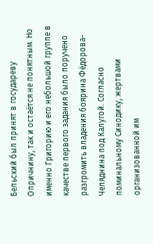Бельский был принят в государеву Опричнину, так и остаётся не понятным. Но именно Григорию и его небольшой группе в качестве первого задания было поручено разгромить владения боярина Фёдорова-Челяднина под Калугой. Согласно поминальному Синодику, жертвами организованной им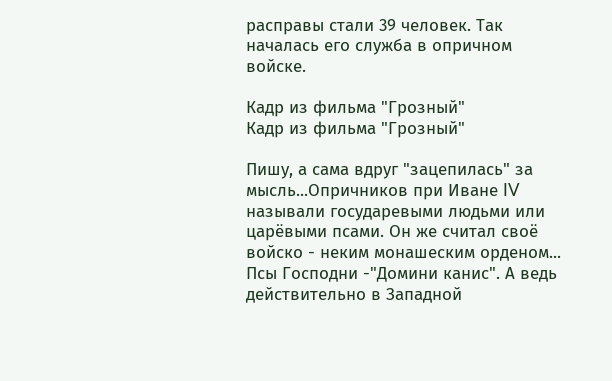расправы стали 39 человек. Так началась его служба в опричном войске.

Кадр из фильма "Грозный"
Кадр из фильма "Грозный"

Пишу, а сама вдруг "зацепилась" за мысль...Опричников при Иване IV называли государевыми людьми или царёвыми псами. Он же считал своё войско - неким монашеским орденом... Псы Господни -"Домини канис". А ведь действительно в Западной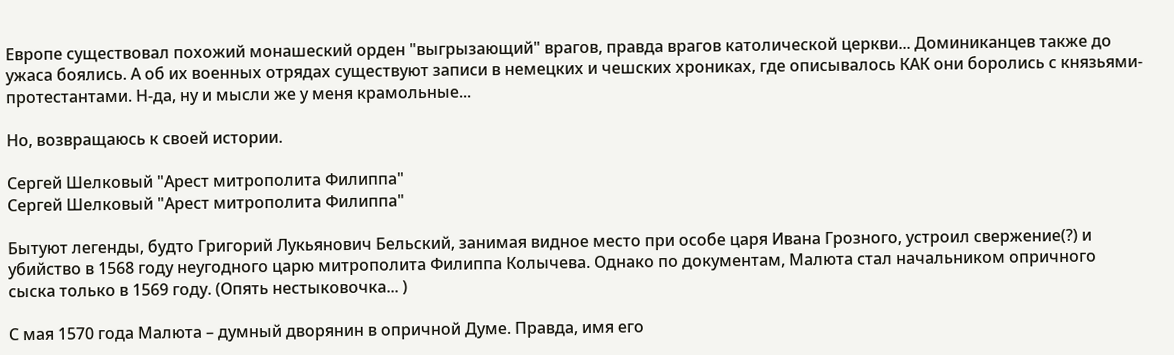Европе существовал похожий монашеский орден "выгрызающий" врагов, правда врагов католической церкви... Доминиканцев также до ужаса боялись. А об их военных отрядах существуют записи в немецких и чешских хрониках, где описывалось КАК они боролись с князьями-протестантами. Н-да, ну и мысли же у меня крамольные...

Но, возвращаюсь к своей истории.

Сергей Шелковый "Арест митрополита Филиппа"
Сергей Шелковый "Арест митрополита Филиппа"

Бытуют легенды, будто Григорий Лукьянович Бельский, занимая видное место при особе царя Ивана Грозного, устроил свержение(?) и убийство в 1568 году неугодного царю митрополита Филиппа Колычева. Однако по документам, Малюта стал начальником опричного сыска только в 1569 году. (Опять нестыковочка... )

С мая 1570 года Малюта – думный дворянин в опричной Думе. Правда, имя его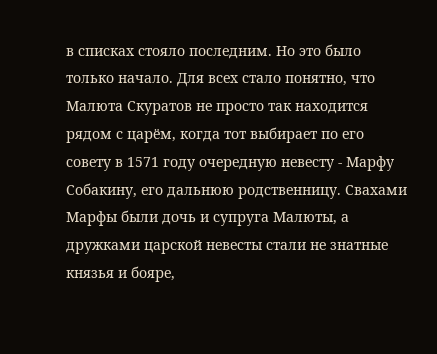в списках стояло последним. Но это было только начало. Для всех стало понятно, что Малюта Скуратов не просто так находится рядом с царём, когда тот выбирает по его совету в 1571 году очередную невесту - Марфу Собакину, его дальнюю родственницу. Свахами Марфы были дочь и супруга Малюты, а дружками царской невесты стали не знатные князья и бояре,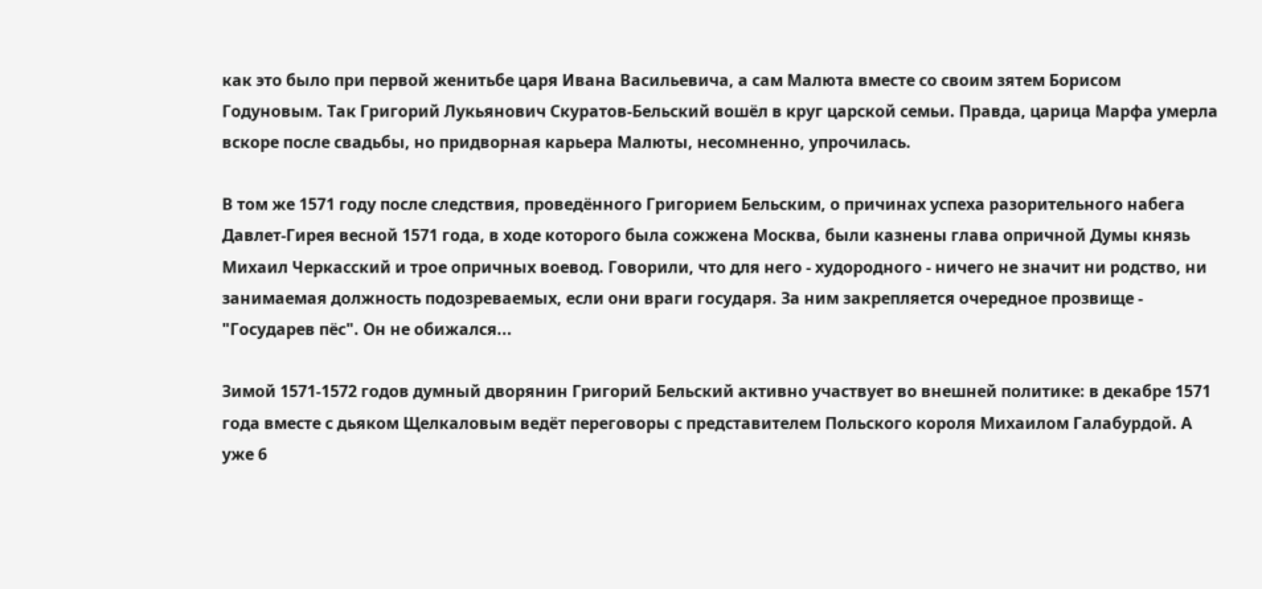как это было при первой женитьбе царя Ивана Васильевича, а сам Малюта вместе со своим зятем Борисом Годуновым. Так Григорий Лукьянович Скуратов-Бельский вошёл в круг царской семьи. Правда, царица Марфа умерла вскоре после свадьбы, но придворная карьера Малюты, несомненно, упрочилась.

В том же 1571 году после следствия, проведённого Григорием Бельским, о причинах успеха разорительного набега Давлет-Гирея весной 1571 года, в ходе которого была сожжена Москва, были казнены глава опричной Думы князь Михаил Черкасский и трое опричных воевод. Говорили, что для него - худородного - ничего не значит ни родство, ни занимаемая должность подозреваемых, если они враги государя. За ним закрепляется очередное прозвище - "Государев пёс". Он не обижался...

Зимой 1571-1572 годов думный дворянин Григорий Бельский активно участвует во внешней политике: в декабре 1571 года вместе с дьяком Щелкаловым ведёт переговоры с представителем Польского короля Михаилом Галабурдой. А уже 6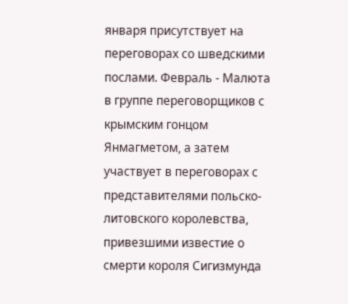января присутствует на переговорах со шведскими послами. Февраль - Малюта в группе переговорщиков с крымским гонцом Янмагметом, а затем участвует в переговорах с представителями польско-литовского королевства, привезшими известие о смерти короля Сигизмунда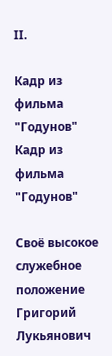II.

Кадр из фильма "Годунов"
Кадр из фильма "Годунов"

Своё высокое служебное положение Григорий Лукьянович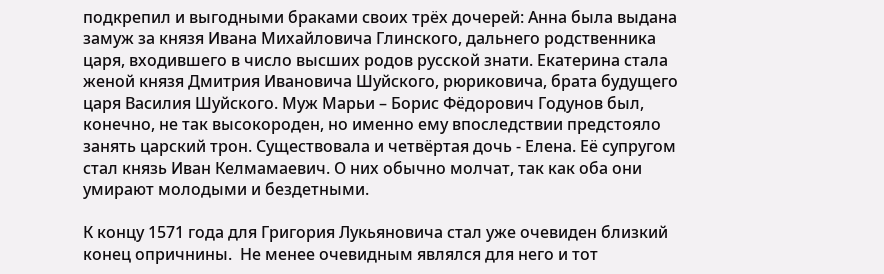подкрепил и выгодными браками своих трёх дочерей: Анна была выдана замуж за князя Ивана Михайловича Глинского, дальнего родственника царя, входившего в число высших родов русской знати. Екатерина стала женой князя Дмитрия Ивановича Шуйского, рюриковича, брата будущего царя Василия Шуйского. Муж Марьи – Борис Фёдорович Годунов был, конечно, не так высокороден, но именно ему впоследствии предстояло занять царский трон. Существовала и четвёртая дочь - Елена. Её супругом стал князь Иван Келмамаевич. О них обычно молчат, так как оба они умирают молодыми и бездетными.

К концу 1571 года для Григория Лукьяновича стал уже очевиден близкий конец опричнины.  Не менее очевидным являлся для него и тот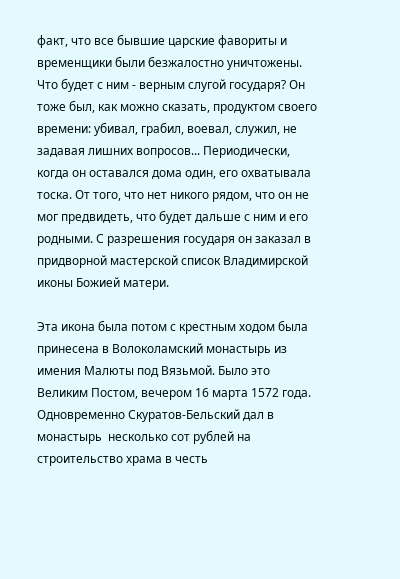факт, что все бывшие царские фавориты и временщики были безжалостно уничтожены. Что будет с ним - верным слугой государя? Он тоже был, как можно сказать, продуктом своего времени: убивал, грабил, воевал, служил, не задавая лишних вопросов... Периодически, когда он оставался дома один, его охватывала тоска. От того, что нет никого рядом, что он не мог предвидеть, что будет дальше с ним и его родными. С разрешения государя он заказал в придворной мастерской список Владимирской иконы Божией матери.

Эта икона была потом с крестным ходом была принесена в Волоколамский монастырь из имения Малюты под Вязьмой. Было это Великим Постом, вечером 16 марта 1572 года. Одновременно Скуратов-Бельский дал в монастырь  несколько сот рублей на строительство храма в честь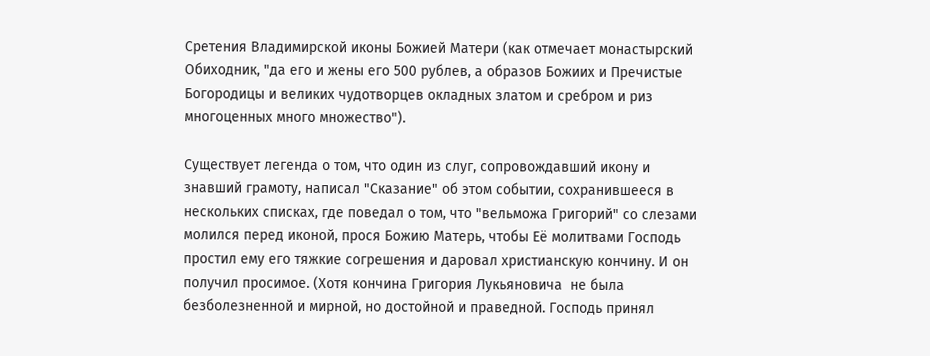Сретения Владимирской иконы Божией Матери (как отмечает монастырский Обиходник, "да его и жены его 500 рублев, а образов Божиих и Пречистые Богородицы и великих чудотворцев окладных златом и сребром и риз многоценных много множество").

Существует легенда о том, что один из слуг, сопровождавший икону и знавший грамоту, написал "Сказание" об этом событии, сохранившееся в нескольких списках, где поведал о том, что "вельможа Григорий" со слезами молился перед иконой, прося Божию Матерь, чтобы Её молитвами Господь простил ему его тяжкие согрешения и даровал христианскую кончину. И он получил просимое. (Хотя кончина Григория Лукьяновича  не была безболезненной и мирной, но достойной и праведной. Господь принял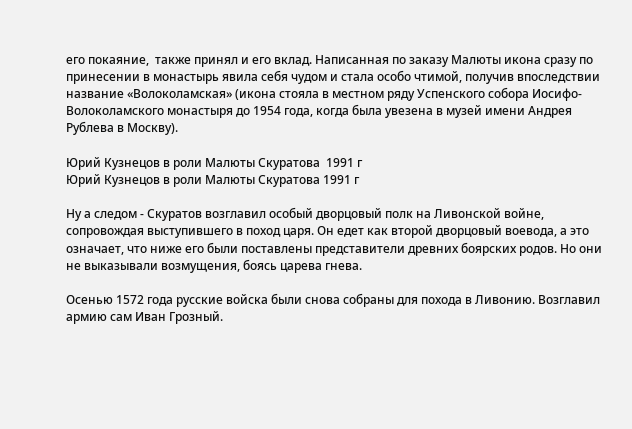его покаяние,  также принял и его вклад. Написанная по заказу Малюты икона сразу по принесении в монастырь явила себя чудом и стала особо чтимой, получив впоследствии название «Волоколамская» (икона стояла в местном ряду Успенского собора Иосифо-Волоколамского монастыря до 1954 года, когда была увезена в музей имени Андрея Рублева в Москву).

Юрий Кузнецов в роли Малюты Скуратова  1991 г
Юрий Кузнецов в роли Малюты Скуратова 1991 г

Ну а следом - Скуратов возглавил особый дворцовый полк на Ливонской войне, сопровождая выступившего в поход царя. Он едет как второй дворцовый воевода, а это означает, что ниже его были поставлены представители древних боярских родов. Но они не выказывали возмущения, боясь царева гнева.

Осенью 1572 года русские войска были снова собраны для похода в Ливонию. Возглавил армию сам Иван Грозный.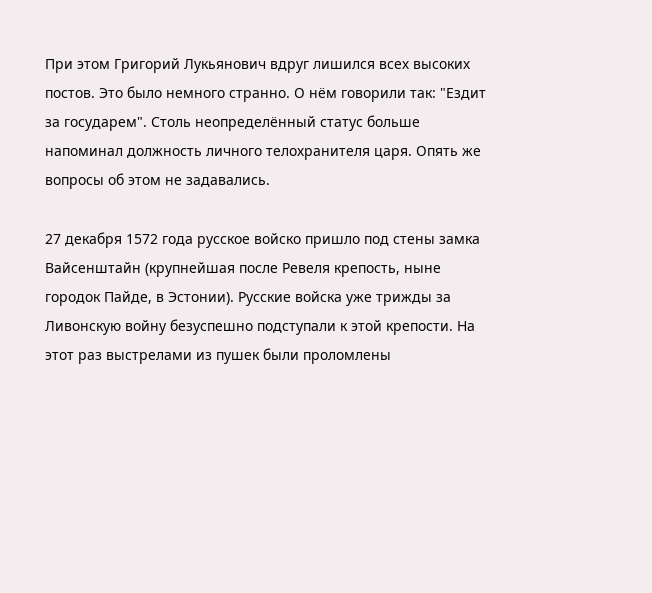При этом Григорий Лукьянович вдруг лишился всех высоких постов. Это было немного странно. О нём говорили так: "Ездит за государем". Столь неопределённый статус больше напоминал должность личного телохранителя царя. Опять же вопросы об этом не задавались.

27 декабря 1572 года русское войско пришло под стены замка Вайсенштайн (крупнейшая после Ревеля крепость, ныне городок Пайде, в Эстонии). Русские войска уже трижды за Ливонскую войну безуспешно подступали к этой крепости. На этот раз выстрелами из пушек были проломлены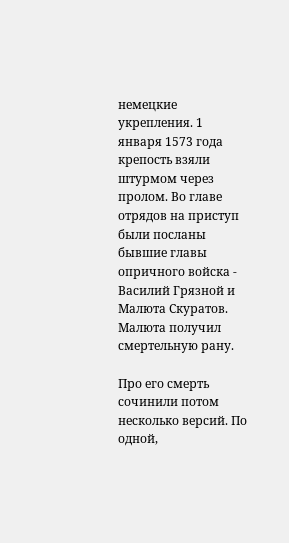немецкие укрепления. 1 января 1573 года крепость взяли штурмом через пролом. Во главе отрядов на приступ были посланы бывшие главы опричного войска - Василий Грязной и Малюта Скуратов. Малюта получил смертельную рану.

Про его смерть сочинили потом несколько версий. По одной,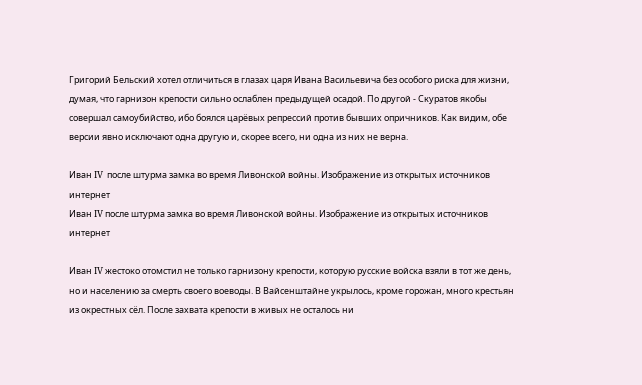Григорий Бельский хотел отличиться в глазах царя Ивана Васильевича без особого риска для жизни, думая, что гарнизон крепости сильно ослаблен предыдущей осадой. По другой - Скуратов якобы совершал самоубийство, ибо боялся царёвых репрессий против бывших опричников. Как видим, обе версии явно исключают одна другую и, скорее всего, ни одна из них не верна.

Иван IV  после штурма замка во время Ливонской войны. Изображение из открытых источников интернет
Иван IV после штурма замка во время Ливонской войны. Изображение из открытых источников интернет

Иван IV жестоко отомстил не только гарнизону крепости, которую русские войска взяли в тот же день, но и населению за смерть своего воеводы. В Вайсенштайне укрылось, кроме горожан, много крестьян из окрестных сёл. После захвата крепости в живых не осталось ни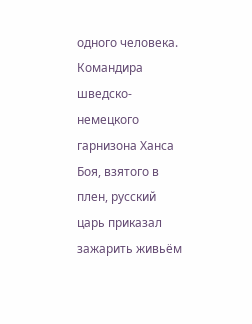одного человека. Командира шведско-немецкого гарнизона Ханса Боя, взятого в плен, русский царь приказал зажарить живьём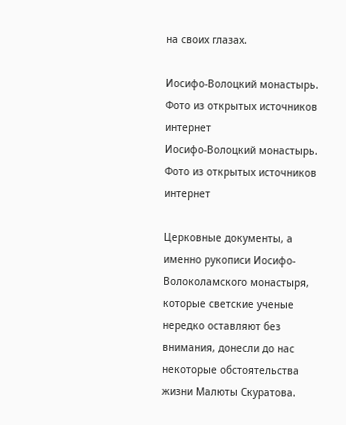на своих глазах.

Иосифо-Волоцкий монастырь. Фото из открытых источников интернет
Иосифо-Волоцкий монастырь. Фото из открытых источников интернет

Церковные документы, а именно рукописи Иосифо-Волоколамского монастыря, которые светские ученые нередко оставляют без внимания, донесли до нас некоторые обстоятельства жизни Малюты Скуратова.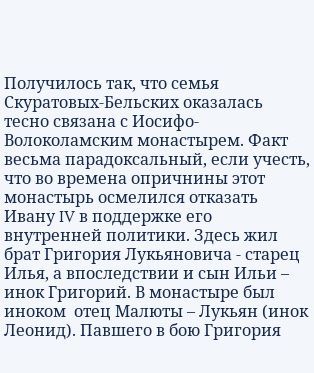Получилось так, что семья Скуратовых-Бельских оказалась тесно связана с Иосифо-Волоколамским монастырем. Факт весьма парадоксальный, если учесть, что во времена опричнины этот монастырь осмелился отказать Ивану IV в поддержке его внутренней политики. Здесь жил брат Григория Лукьяновича - старец Илья, а впоследствии и сын Ильи – инок Григорий. В монастыре был иноком  отец Малюты – Лукьян (инок Леонид). Павшего в бою Григория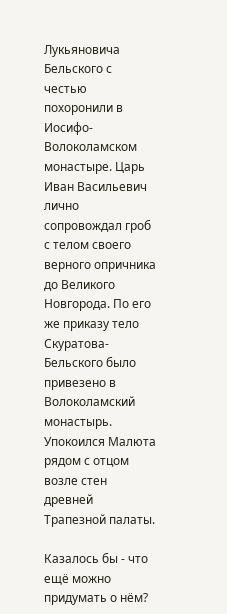Лукьяновича Бельского с честью похоронили в Иосифо-Волоколамском монастыре. Царь Иван Васильевич лично сопровождал гроб с телом своего верного опричника до Великого Новгорода. По его же приказу тело Скуратова-Бельского было привезено в Волоколамский монастырь. Упокоился Малюта рядом с отцом возле стен древней Трапезной палаты.

Казалось бы - что ещё можно придумать о нём?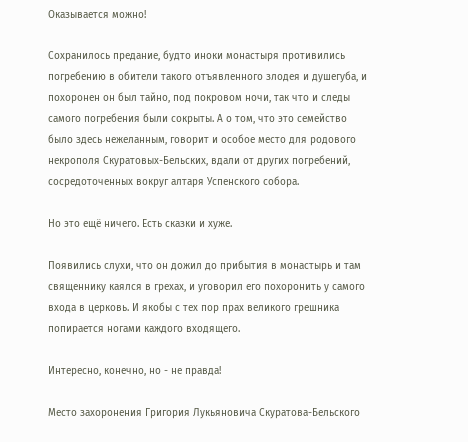Оказывается можно!

Сохранилось предание, будто иноки монастыря противились погребению в обители такого отъявленного злодея и душегуба, и похоронен он был тайно, под покровом ночи, так что и следы самого погребения были сокрыты. А о том, что это семейство было здесь нежеланным, говорит и особое место для родового некрополя Скуратовых-Бельских, вдали от других погребений, сосредоточенных вокруг алтаря Успенского собора.

Но это ещё ничего. Есть сказки и хуже.

Появились слухи, что он дожил до прибытия в монастырь и там священнику каялся в грехах, и уговорил его похоронить у самого входа в церковь. И якобы с тех пор прах великого грешника попирается ногами каждого входящего.

Интересно, конечно, но - не правда!

Место захоронения Григория Лукьяновича Скуратова-Бельского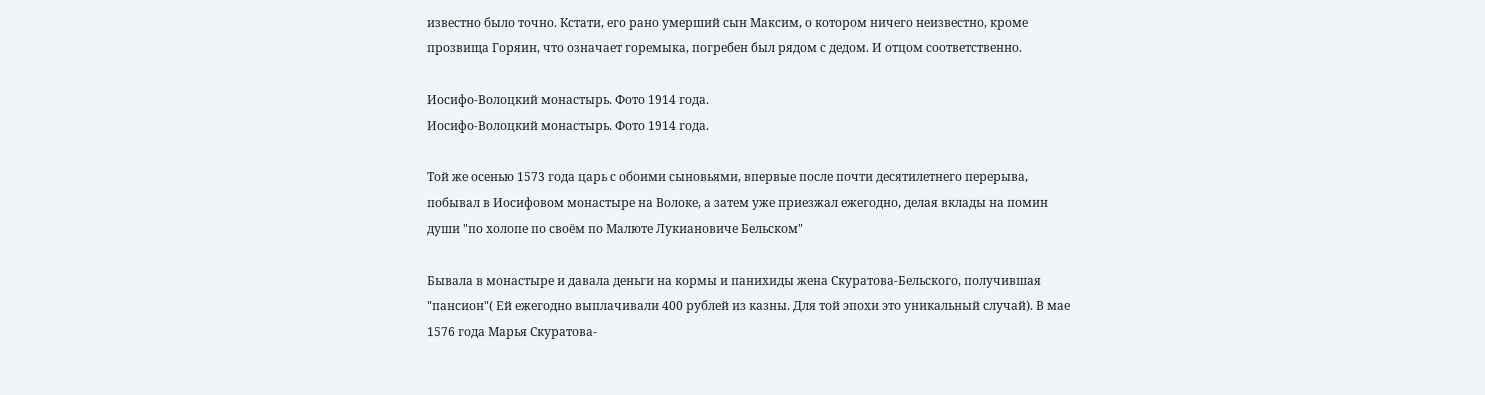известно было точно. Кстати, его рано умерший сын Максим, о котором ничего неизвестно, кроме прозвища Горяин, что означает горемыка, погребен был рядом с дедом. И отцом соответственно.

Иосифо-Волоцкий монастырь. Фото 1914 года.
Иосифо-Волоцкий монастырь. Фото 1914 года.

Той же осенью 1573 года царь с обоими сыновьями, впервые после почти десятилетнего перерыва, побывал в Иосифовом монастыре на Волоке, а затем уже приезжал ежегодно, делая вклады на помин души "по холопе по своём по Малюте Лукиановиче Бельском"

Бывала в монастыре и давала деньги на кормы и панихиды жена Скуратова-Бельского, получившая "пансион"( Ей ежегодно выплачивали 400 рублей из казны. Для той эпохи это уникальный случай). В мае 1576 года Марья Скуратова-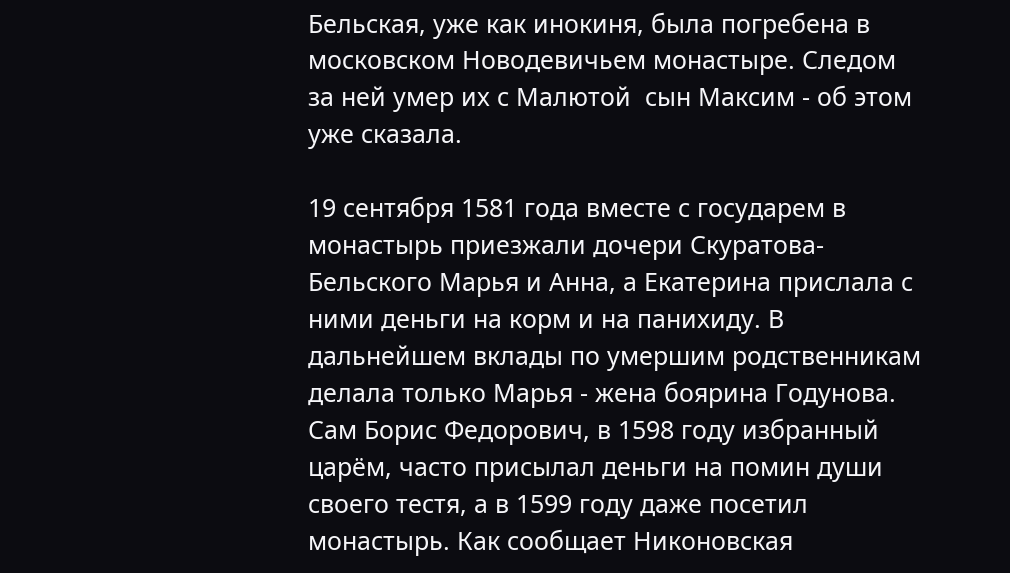Бельская, уже как инокиня, была погребена в московском Новодевичьем монастыре. Следом за ней умер их с Малютой  сын Максим - об этом уже сказала.

19 сентября 1581 года вместе с государем в монастырь приезжали дочери Скуратова-Бельского Марья и Анна, а Екатерина прислала с ними деньги на корм и на панихиду. В дальнейшем вклады по умершим родственникам делала только Марья - жена боярина Годунова. Сам Борис Федорович, в 1598 году избранный царём, часто присылал деньги на помин души своего тестя, а в 1599 году даже посетил монастырь. Как сообщает Никоновская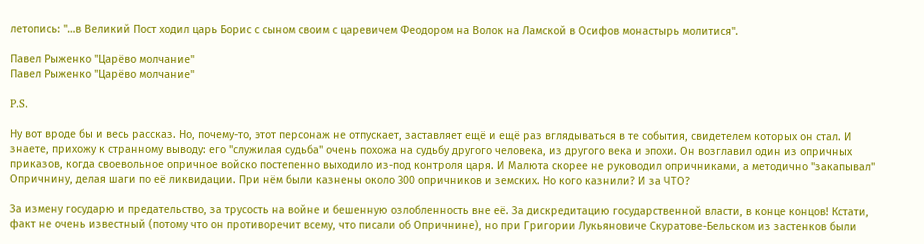летопись: "…в Великий Пост ходил царь Борис с сыном своим с царевичем Феодором на Волок на Ламской в Осифов монастырь молитися".

Павел Рыженко "Царёво молчание"
Павел Рыженко "Царёво молчание"

P.S.

Ну вот вроде бы и весь рассказ. Но, почему-то, этот персонаж не отпускает, заставляет ещё и ещё раз вглядываться в те события, свидетелем которых он стал. И знаете, прихожу к странному выводу: его "служилая судьба" очень похожа на судьбу другого человека, из другого века и эпохи. Он возглавил один из опричных приказов, когда своевольное опричное войско постепенно выходило из-под контроля царя. И Малюта скорее не руководил опричниками, а методично "закапывал" Опричнину, делая шаги по её ликвидации. При нём были казнены около 300 опричников и земских. Но кого казнили? И за ЧТО?

За измену государю и предательство, за трусость на войне и бешенную озлобленность вне её. За дискредитацию государственной власти, в конце концов! Кстати, факт не очень известный (потому что он противоречит всему, что писали об Опричнине), но при Григории Лукьяновиче Скуратове-Бельском из застенков были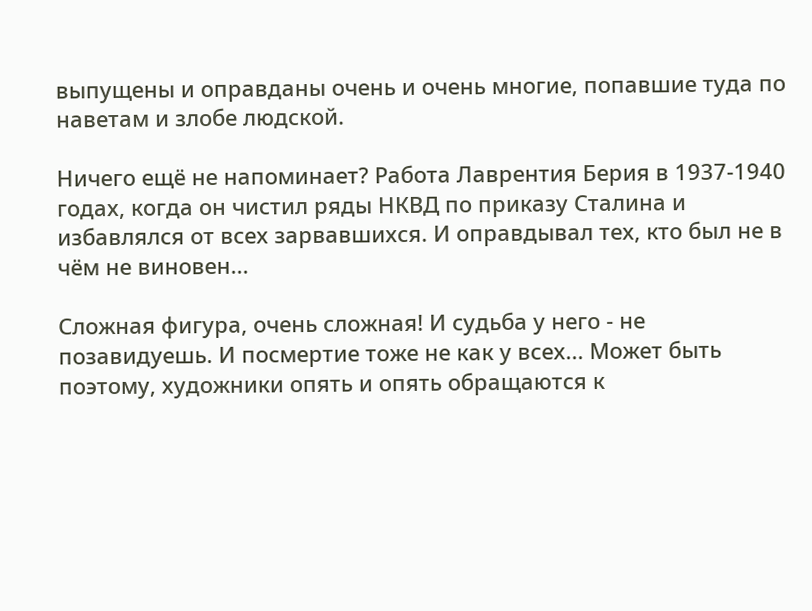выпущены и оправданы очень и очень многие, попавшие туда по наветам и злобе людской.

Ничего ещё не напоминает? Работа Лаврентия Берия в 1937-1940 годах, когда он чистил ряды НКВД по приказу Сталина и избавлялся от всех зарвавшихся. И оправдывал тех, кто был не в чём не виновен...

Сложная фигура, очень сложная! И судьба у него - не позавидуешь. И посмертие тоже не как у всех... Может быть поэтому, художники опять и опять обращаются к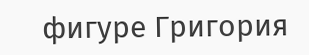фигуре Григория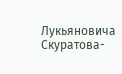Лукьяновича Скуратова-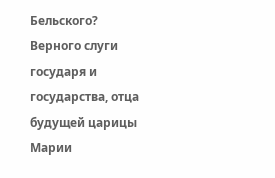Бельского? Верного слуги государя и государства, отца будущей царицы Марии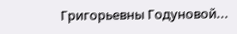Григорьевны Годуновой...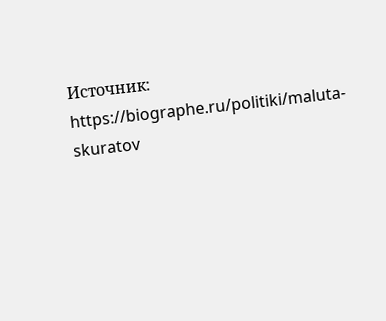Источник:
https://biographe.ru/politiki/maluta-skuratov